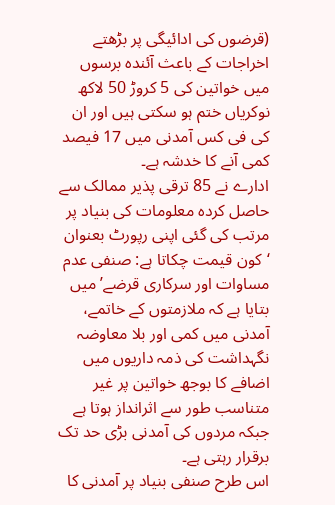(قرضوں کی ادائیگی پر بڑھتے اخراجات کے باعث آئندہ برسوں میں خواتین کی 5 کروڑ 50 لاکھ نوکریاں ختم ہو سکتی ہیں اور ان کی فی کس آمدنی میں 17 فیصد کمی آنے کا خدشہ ہے۔
ادارے نے 85 ترقی پذیر ممالک سے حاصل کردہ معلومات کی بنیاد پر مرتب کی گئی اپنی رپورٹ بعنوان ‘کون قیمت چکاتا ہے: صنفی عدم مساوات اور سرکاری قرضے’ میں بتایا ہے کہ ملازمتوں کے خاتمے، آمدنی میں کمی اور بلا معاوضہ نگہداشت کی ذمہ داریوں میں اضافے کا بوجھ خواتین پر غیر متناسب طور سے اثرانداز ہوتا ہے جبکہ مردوں کی آمدنی بڑی حد تک برقرار رہتی ہے۔
اس طرح صنفی بنیاد پر آمدنی کا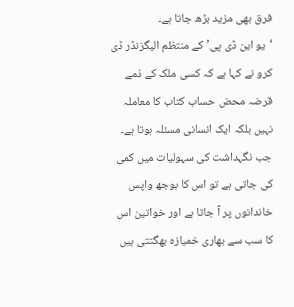فرق بھی مزید بڑھ جاتا ہے۔
‘یو این ڈی پی’ کے منتظم الیگزنڈر ڈی کرو نے کہا ہے کہ کسی ملک کے ذمے قرضہ محض حساب کتاب کا معاملہ نہیں بلکہ ایک انسانی مسئلہ ہوتا ہے۔
جب نگہداشت کی سہولیات میں کمی کی جاتی ہے تو اس کا بوجھ واپس خاندانوں پر آ جاتا ہے اور خواتین اس کا سب سے بھاری خمیازہ بھگتتی ہیں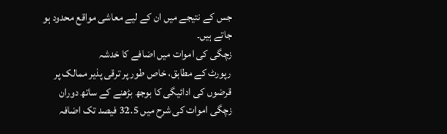جس کے نتیجے میں ان کے لیے معاشی مواقع محدود ہو جاتے ہیں۔
زچگی کی اموات میں اضافے کا خدشہ
رپورٹ کے مطابق، خاص طور پر ترقی پذیر ممالک پر قرضوں کی ادائیگی کا بوجھ بڑھنے کے ساتھ دوران زچگی اموات کی شرح میں 32.5 فیصد تک اضافہ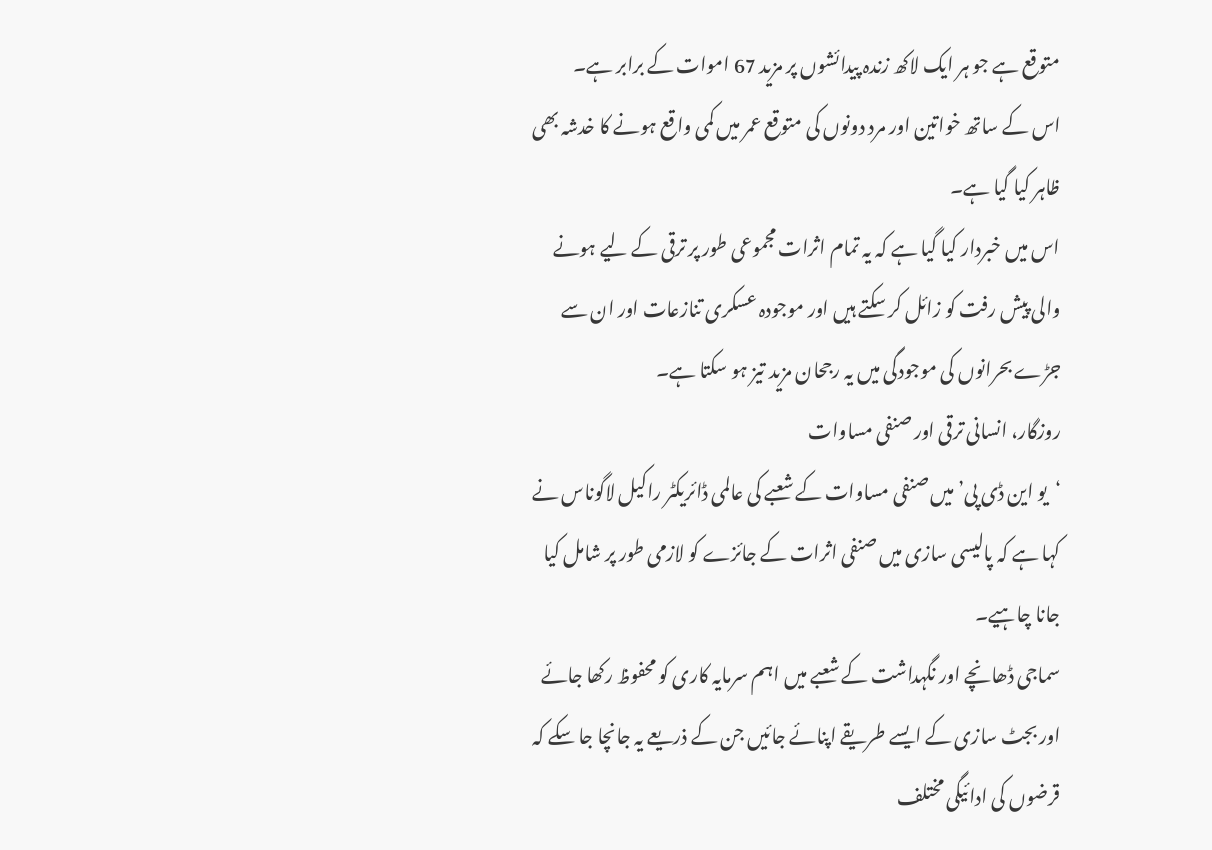متوقع ہے جو ہر ایک لاکھ زندہ پیدائشوں پر مزید 67 اموات کے برابر ہے۔
اس کے ساتھ خواتین اور مرد دونوں کی متوقع عمر میں کمی واقع ہونے کا خدشہ بھی ظاہر کیا گیا ہے۔
اس میں خبردار کیا گیا ہے کہ یہ تمام اثرات مجموعی طور پر ترقی کے لیے ہونے والی پیش رفت کو زائل کر سکتے ہیں اور موجودہ عسکری تنازعات اور ان سے جڑے بحرانوں کی موجودگی میں یہ رجحان مزید تیز ہو سکتا ہے۔
روزگار، انسانی ترقی اور صنفی مساوات
‘یو این ڈی پی’ میں صنفی مساوات کے شعبے کی عالمی ڈائریکٹر راکیل لاگوناس نے کہا ہے کہ پالیسی سازی میں صنفی اثرات کے جائزے کو لازمی طور پر شامل کیا جانا چاہیے۔
سماجی ڈھانچے اور نگہداشت کے شعبے میں اہم سرمایہ کاری کو محفوظ رکھا جائے اور بجٹ سازی کے ایسے طریقے اپنائے جائیں جن کے ذریعے یہ جانچا جا سکے کہ قرضوں کی ادائیگی مختلف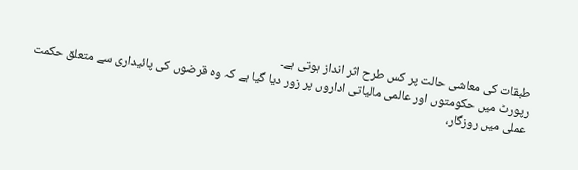طبقات کی معاشی حالت پر کس طرح اثر انداز ہوتی ہے۔
رپورٹ میں حکومتوں اور عالمی مالیاتی اداروں پر زور دیا گیا ہے کہ وہ قرضوں کی پائیداری سے متعلق حکمت عملی میں روزگار،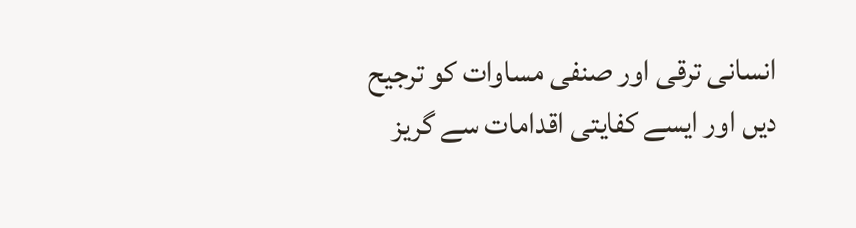انسانی ترقی اور صنفی مساوات کو ترجیح دیں اور ایسے کفایتی اقدامات سے گریز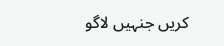کریں جنہیں لاگو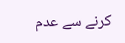کرنے سے عدم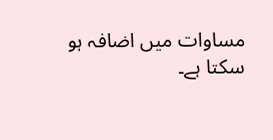مساوات میں اضافہ ہو سکتا ہے۔